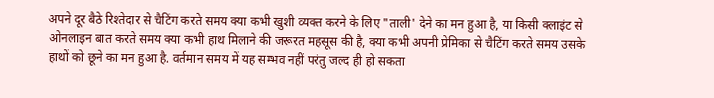अपने दूर बैठे रिश्तेदार से चैटिंग करते समय क्या कभी खुशी व्यक्त करने के लिए "ताली' देने का मन हुआ है, या किसी क्लाइंट से ओनलाइन बात करते समय क्या कभी हाथ मिलाने की जरूरत महसूस की है, क्या कभी अपनी प्रेमिका से चैटिंग करते समय उसके हाथों को छूने का मन हुआ है. वर्तमान समय में यह सम्भव नहीं परंतु जल्द ही हो सकता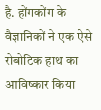है. होंगकोंग के वैज्ञानिकों ने एक ऐसे रोबोटिक हाथ का आविष्कार किया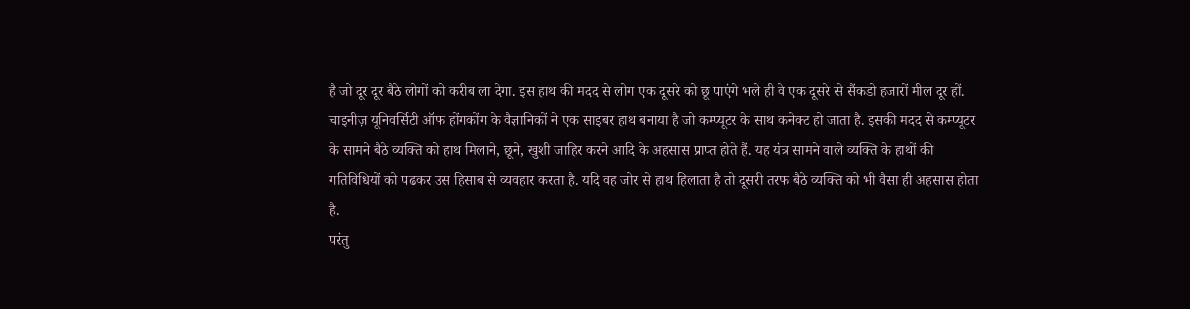है जो दूर दूर बैठे लोगों को करीब ला देगा. इस हाथ की मदद से लोग एक दूसरे को छू पाएंगे भले ही वे एक दूसरे से सैंकडो हजारों मील दूर हों.
चाइनीज़ यूनिवर्सिटी ऑफ होंगकोंग के वैज्ञानिकों ने एक साइबर हाथ बनाया है जो कम्प्यूटर के साथ कनेक्ट हो जाता है. इसकी मदद से कम्प्यूटर के सामने बैठे व्यक्ति को हाथ मिलाने, छूने, खुशी जाहिर करने आदि के अहसास प्राप्त होते हैं. यह यंत्र सामने वाले व्यक्ति के हाथों की गतिविधियों को पढकर उस हिसाब से व्यवहार करता है. यदि वह जोर से हाथ हिलाता है तो दूसरी तरफ बैठे व्यक्ति को भी वैसा ही अहसास होता है.
परंतु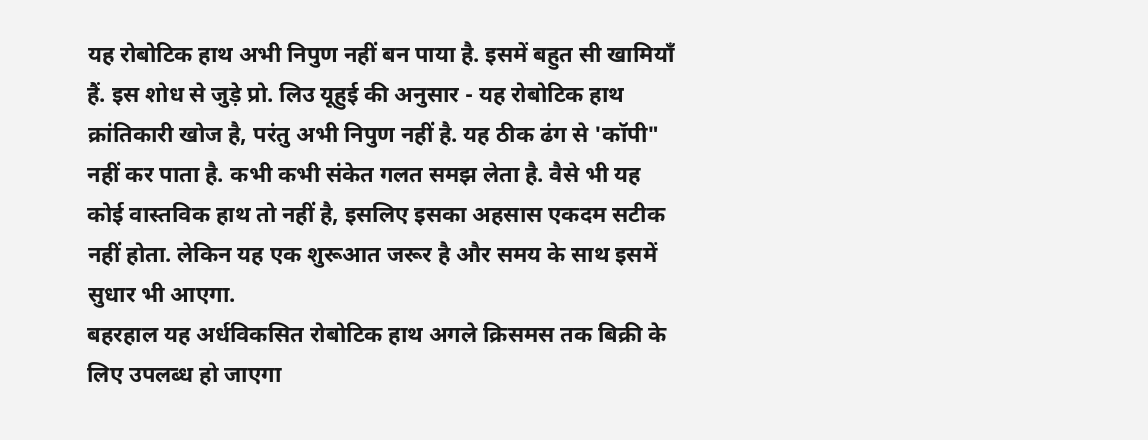यह रोबोटिक हाथ अभी निपुण नहीं बन पाया है. इसमें बहुत सी खामियाँ हैं. इस शोध से जुड़े प्रो. लिउ यूहुई की अनुसार - यह रोबोटिक हाथ क्रांतिकारी खोज है, परंतु अभी निपुण नहीं है. यह ठीक ढंग से 'कॉपी" नहीं कर पाता है. कभी कभी संकेत गलत समझ लेता है. वैसे भी यह कोई वास्तविक हाथ तो नहीं है, इसलिए इसका अहसास एकदम सटीक नहीं होता. लेकिन यह एक शुरूआत जरूर है और समय के साथ इसमें सुधार भी आएगा.
बहरहाल यह अर्धविकसित रोबोटिक हाथ अगले क्रिसमस तक बिक्री के लिए उपलब्ध हो जाएगा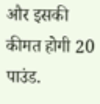और इसकी कीमत होगी 20 पाउंड.